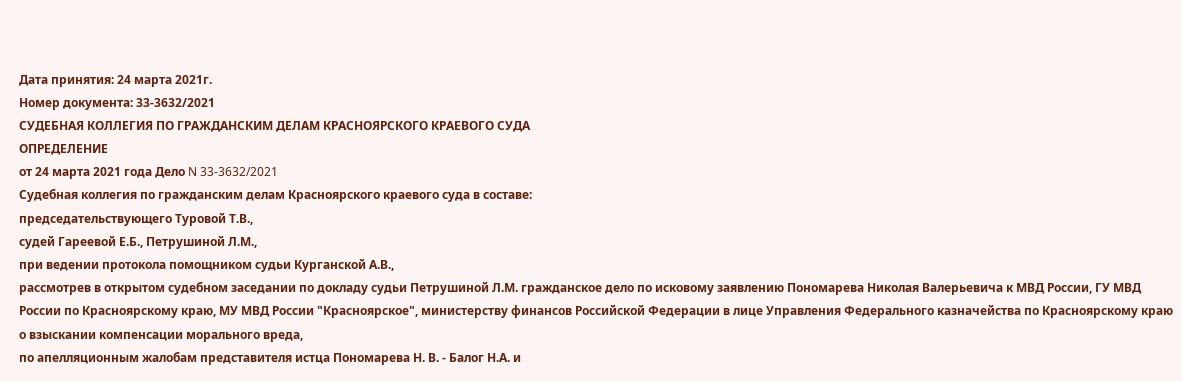Дата принятия: 24 марта 2021г.
Номер документа: 33-3632/2021
СУДЕБНАЯ КОЛЛЕГИЯ ПО ГРАЖДАНСКИМ ДЕЛАМ КРАСНОЯРСКОГО КРАЕВОГО СУДА
ОПРЕДЕЛЕНИЕ
от 24 марта 2021 года Дело N 33-3632/2021
Судебная коллегия по гражданским делам Красноярского краевого суда в составе:
председательствующего Туровой Т.В.,
судей Гареевой Е.Б., Петрушиной Л.М.,
при ведении протокола помощником судьи Курганской А.В.,
рассмотрев в открытом судебном заседании по докладу судьи Петрушиной Л.М. гражданское дело по исковому заявлению Пономарева Николая Валерьевича к МВД России, ГУ МВД России по Красноярскому краю, МУ МВД России "Красноярское", министерству финансов Российской Федерации в лице Управления Федерального казначейства по Красноярскому краю о взыскании компенсации морального вреда,
по апелляционным жалобам представителя истца Пономарева Н. В. - Балог Н.А. и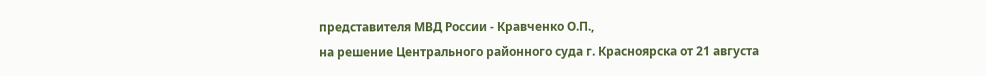представителя МВД России - Кравченко О.П.,
на решение Центрального районного суда г. Красноярска от 21 августа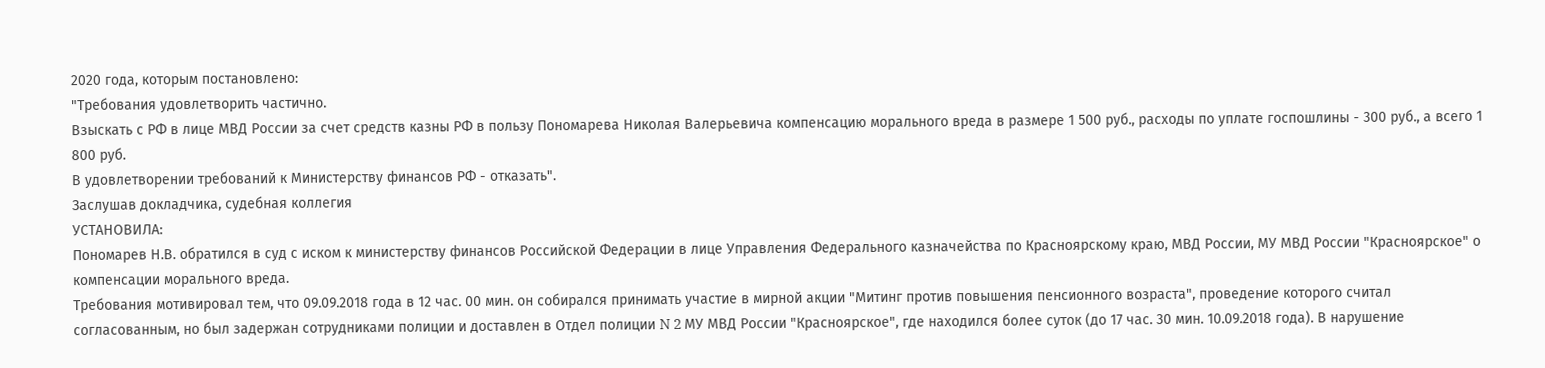2020 года, которым постановлено:
"Требования удовлетворить частично.
Взыскать с РФ в лице МВД России за счет средств казны РФ в пользу Пономарева Николая Валерьевича компенсацию морального вреда в размере 1 500 руб., расходы по уплате госпошлины - 300 руб., а всего 1 800 руб.
В удовлетворении требований к Министерству финансов РФ - отказать".
Заслушав докладчика, судебная коллегия
УСТАНОВИЛА:
Пономарев Н.В. обратился в суд с иском к министерству финансов Российской Федерации в лице Управления Федерального казначейства по Красноярскому краю, МВД России, МУ МВД России "Красноярское" о компенсации морального вреда.
Требования мотивировал тем, что 09.09.2018 года в 12 час. 00 мин. он собирался принимать участие в мирной акции "Митинг против повышения пенсионного возраста", проведение которого считал согласованным, но был задержан сотрудниками полиции и доставлен в Отдел полиции N 2 МУ МВД России "Красноярское", где находился более суток (до 17 час. 30 мин. 10.09.2018 года). В нарушение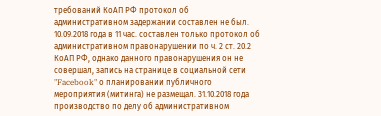требований КоАП РФ протокол об административном задержании составлен не был. 10.09.2018 года в 11 час. составлен только протокол об административном правонарушении по ч. 2 ст. 20.2 КоАП РФ, однако данного правонарушения он не совершал, запись на странице в социальной сети "Facebook" о планировании публичного мероприятия (митинга) не размещал. 31.10.2018 года производство по делу об административном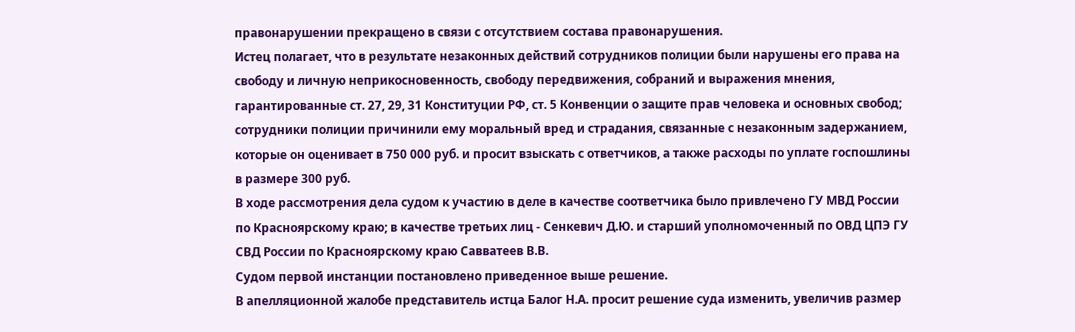правонарушении прекращено в связи с отсутствием состава правонарушения.
Истец полагает, что в результате незаконных действий сотрудников полиции были нарушены его права на свободу и личную неприкосновенность, свободу передвижения, собраний и выражения мнения, гарантированные ст. 27, 29, 31 Конституции РФ, ст. 5 Конвенции о защите прав человека и основных свобод; сотрудники полиции причинили ему моральный вред и страдания, связанные с незаконным задержанием, которые он оценивает в 750 000 руб. и просит взыскать с ответчиков, а также расходы по уплате госпошлины в размере 300 руб.
В ходе рассмотрения дела судом к участию в деле в качестве соответчика было привлечено ГУ МВД России по Красноярскому краю; в качестве третьих лиц - Сенкевич Д.Ю. и старший уполномоченный по ОВД ЦПЭ ГУ СВД России по Красноярскому краю Савватеев В.В.
Судом первой инстанции постановлено приведенное выше решение.
В апелляционной жалобе представитель истца Балог Н.А. просит решение суда изменить, увеличив размер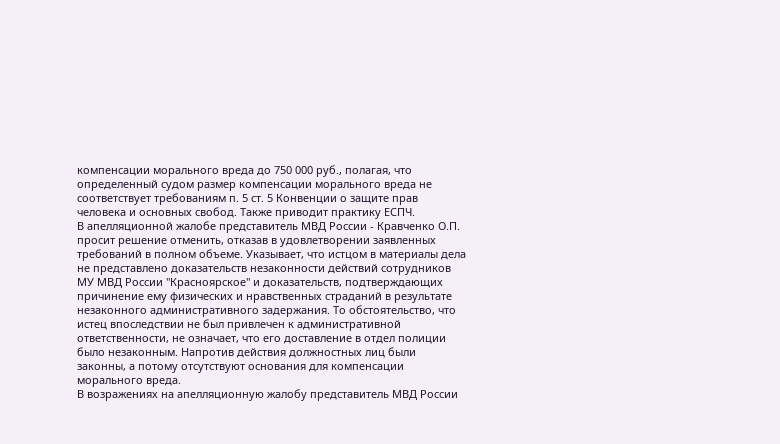компенсации морального вреда до 750 000 руб., полагая, что определенный судом размер компенсации морального вреда не соответствует требованиям п. 5 ст. 5 Конвенции о защите прав человека и основных свобод. Также приводит практику ЕСПЧ.
В апелляционной жалобе представитель МВД России - Кравченко О.П. просит решение отменить, отказав в удовлетворении заявленных требований в полном объеме. Указывает, что истцом в материалы дела не представлено доказательств незаконности действий сотрудников МУ МВД России "Красноярское" и доказательств, подтверждающих причинение ему физических и нравственных страданий в результате незаконного административного задержания. То обстоятельство, что истец впоследствии не был привлечен к административной ответственности, не означает, что его доставление в отдел полиции было незаконным. Напротив действия должностных лиц были законны, а потому отсутствуют основания для компенсации морального вреда.
В возражениях на апелляционную жалобу представитель МВД России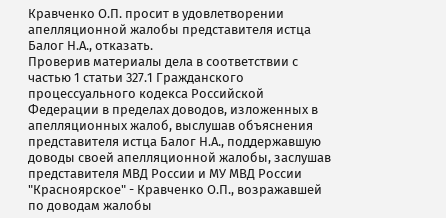Кравченко О.П. просит в удовлетворении апелляционной жалобы представителя истца Балог Н.А., отказать.
Проверив материалы дела в соответствии с частью 1 статьи 327.1 Гражданского процессуального кодекса Российской Федерации в пределах доводов, изложенных в апелляционных жалоб, выслушав объяснения представителя истца Балог Н.А., поддержавшую доводы своей апелляционной жалобы, заслушав представителя МВД России и МУ МВД России "Красноярское" - Кравченко О.П., возражавшей по доводам жалобы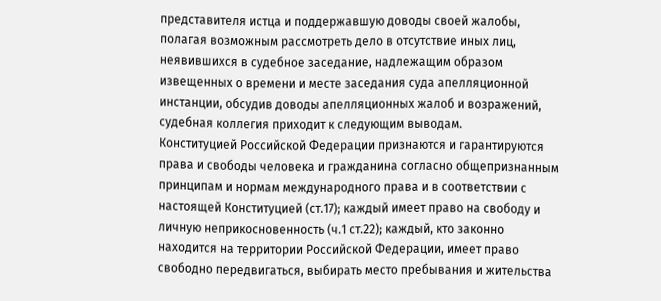представителя истца и поддержавшую доводы своей жалобы, полагая возможным рассмотреть дело в отсутствие иных лиц, неявившихся в судебное заседание, надлежащим образом извещенных о времени и месте заседания суда апелляционной инстанции, обсудив доводы апелляционных жалоб и возражений, судебная коллегия приходит к следующим выводам.
Конституцией Российской Федерации признаются и гарантируются права и свободы человека и гражданина согласно общепризнанным принципам и нормам международного права и в соответствии с настоящей Конституцией (ст.17); каждый имеет право на свободу и личную неприкосновенность (ч.1 ст.22); каждый, кто законно находится на территории Российской Федерации, имеет право свободно передвигаться, выбирать место пребывания и жительства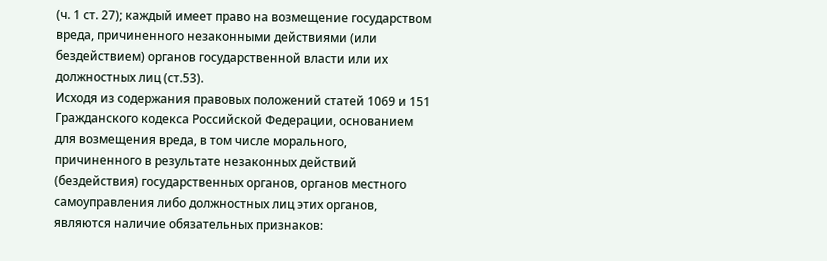(ч. 1 ст. 27); каждый имеет право на возмещение государством вреда, причиненного незаконными действиями (или бездействием) органов государственной власти или их должностных лиц (ст.53).
Исходя из содержания правовых положений статей 1069 и 151 Гражданского кодекса Российской Федерации, основанием для возмещения вреда, в том числе морального, причиненного в результате незаконных действий (бездействия) государственных органов, органов местного самоуправления либо должностных лиц этих органов, являются наличие обязательных признаков: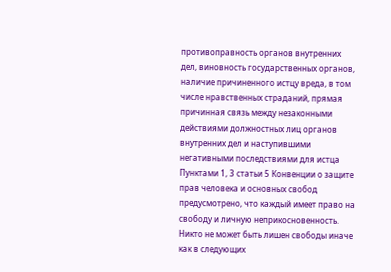противоправность органов внутренних дел, виновность государственных органов, наличие причиненного истцу вреда, в том числе нравственных страданий, прямая причинная связь между незаконными действиями должностных лиц органов внутренних дел и наступившими негативными последствиями для истца
Пунктами 1, 3 статьи 5 Конвенции о защите прав человека и основных свобод предусмотрено, что каждый имеет право на свободу и личную неприкосновенность. Никто не может быть лишен свободы иначе как в следующих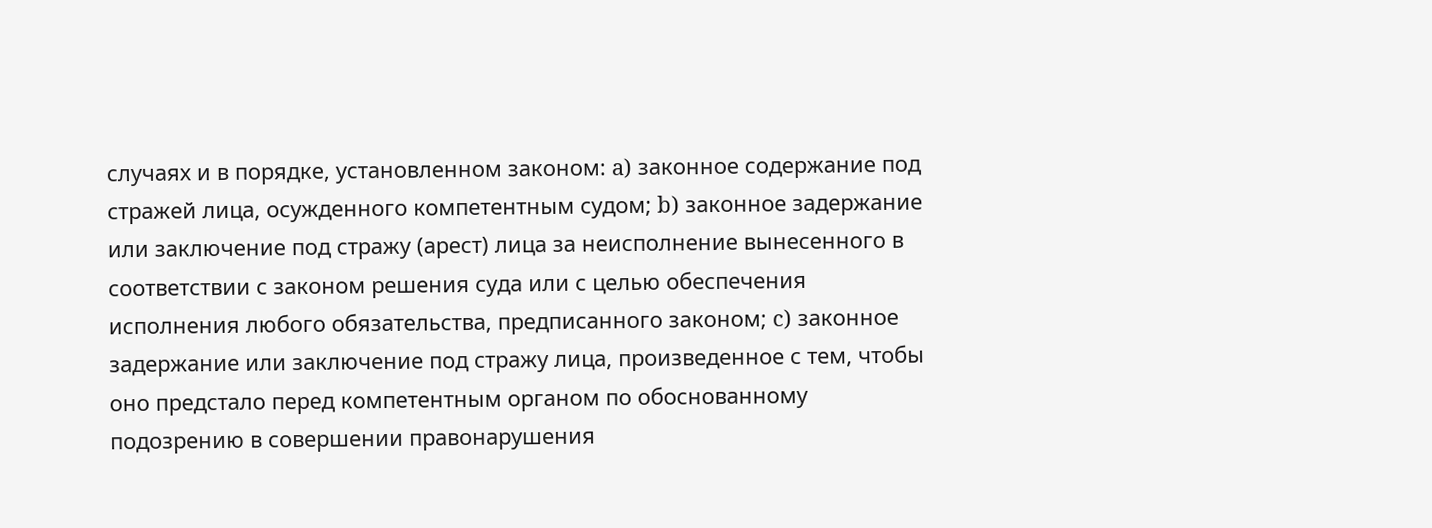случаях и в порядке, установленном законом: a) законное содержание под стражей лица, осужденного компетентным судом; b) законное задержание или заключение под стражу (арест) лица за неисполнение вынесенного в соответствии с законом решения суда или с целью обеспечения исполнения любого обязательства, предписанного законом; c) законное задержание или заключение под стражу лица, произведенное с тем, чтобы оно предстало перед компетентным органом по обоснованному подозрению в совершении правонарушения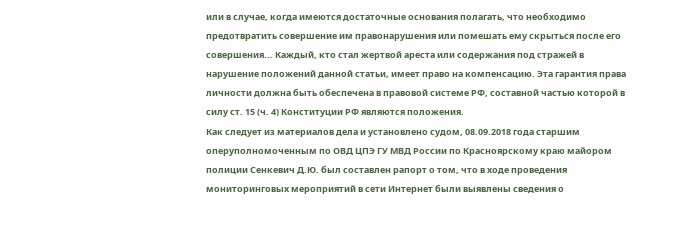или в случае, когда имеются достаточные основания полагать, что необходимо предотвратить совершение им правонарушения или помешать ему скрыться после его совершения... Каждый, кто стал жертвой ареста или содержания под стражей в нарушение положений данной статьи, имеет право на компенсацию. Эта гарантия права личности должна быть обеспечена в правовой системе РФ, составной частью которой в силу ст. 15 (ч. 4) Конституции РФ являются положения.
Как следует из материалов дела и установлено судом, 08.09.2018 года старшим оперуполномоченным по ОВД ЦПЭ ГУ МВД России по Красноярскому краю майором полиции Сенкевич Д.Ю. был составлен рапорт о том, что в ходе проведения мониторинговых мероприятий в сети Интернет были выявлены сведения о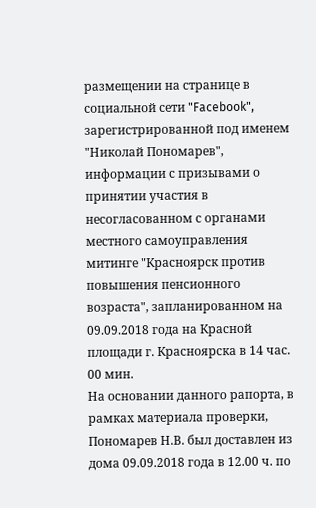размещении на странице в социальной сети "Facebook", зарегистрированной под именем "Николай Пономарев", информации с призывами о принятии участия в несогласованном с органами местного самоуправления митинге "Красноярск против повышения пенсионного возраста", запланированном на 09.09.2018 года на Красной площади г. Красноярска в 14 час. 00 мин.
На основании данного рапорта, в рамках материала проверки, Пономарев Н.В. был доставлен из дома 09.09.2018 года в 12.00 ч. по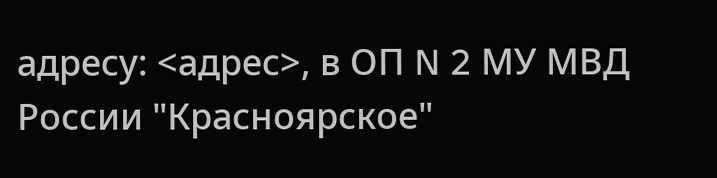адресу: <адрес>, в ОП N 2 МУ МВД России "Красноярское"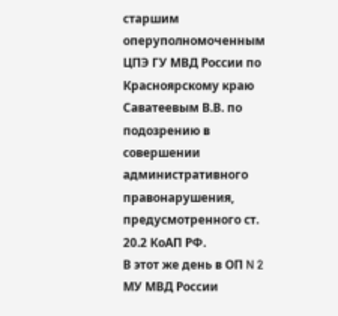старшим оперуполномоченным ЦПЭ ГУ МВД России по Красноярскому краю Саватеевым В.В. по подозрению в совершении административного правонарушения, предусмотренного ст. 20.2 КоАП РФ.
В этот же день в ОП N 2 МУ МВД России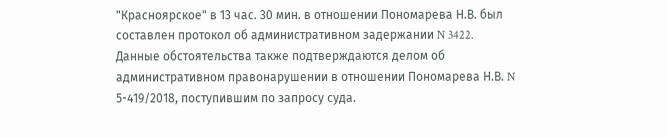"Красноярское" в 13 час. 30 мин. в отношении Пономарева Н.В. был составлен протокол об административном задержании N 3422.
Данные обстоятельства также подтверждаются делом об административном правонарушении в отношении Пономарева Н.В. N 5-419/2018, поступившим по запросу суда.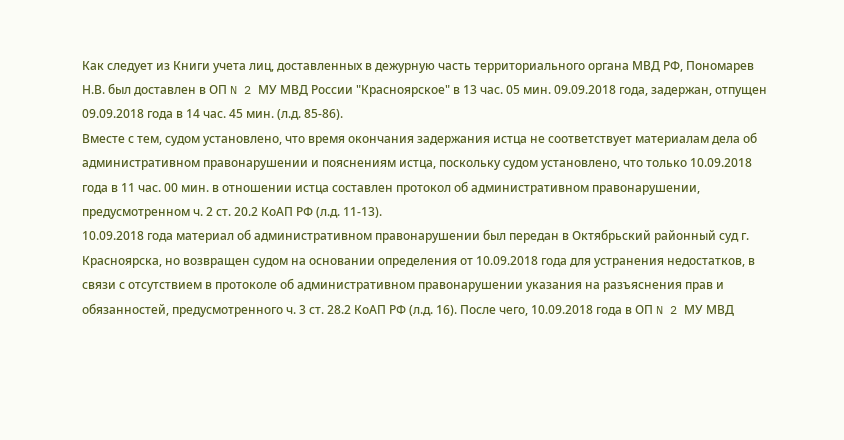Как следует из Книги учета лиц, доставленных в дежурную часть территориального органа МВД РФ, Пономарев Н.В. был доставлен в ОП N 2 МУ МВД России "Красноярское" в 13 час. 05 мин. 09.09.2018 года, задержан, отпущен 09.09.2018 года в 14 час. 45 мин. (л.д. 85-86).
Вместе с тем, судом установлено, что время окончания задержания истца не соответствует материалам дела об административном правонарушении и пояснениям истца, поскольку судом установлено, что только 10.09.2018 года в 11 час. 00 мин. в отношении истца составлен протокол об административном правонарушении, предусмотренном ч. 2 ст. 20.2 КоАП РФ (л.д. 11-13).
10.09.2018 года материал об административном правонарушении был передан в Октябрьский районный суд г. Красноярска, но возвращен судом на основании определения от 10.09.2018 года для устранения недостатков, в связи с отсутствием в протоколе об административном правонарушении указания на разъяснения прав и обязанностей, предусмотренного ч. 3 ст. 28.2 КоАП РФ (л.д. 16). После чего, 10.09.2018 года в ОП N 2 МУ МВД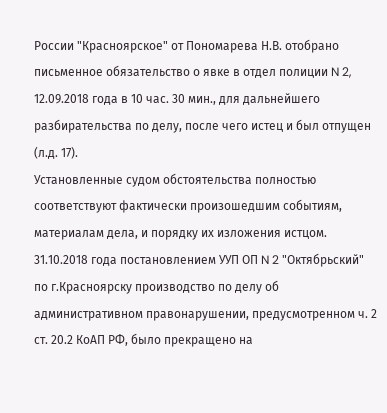России "Красноярское" от Пономарева Н.В. отобрано письменное обязательство о явке в отдел полиции N 2, 12.09.2018 года в 10 час. 30 мин., для дальнейшего разбирательства по делу, после чего истец и был отпущен (л.д. 17).
Установленные судом обстоятельства полностью соответствуют фактически произошедшим событиям, материалам дела, и порядку их изложения истцом.
31.10.2018 года постановлением УУП ОП N 2 "Октябрьский" по г.Красноярску производство по делу об административном правонарушении, предусмотренном ч. 2 ст. 20.2 КоАП РФ, было прекращено на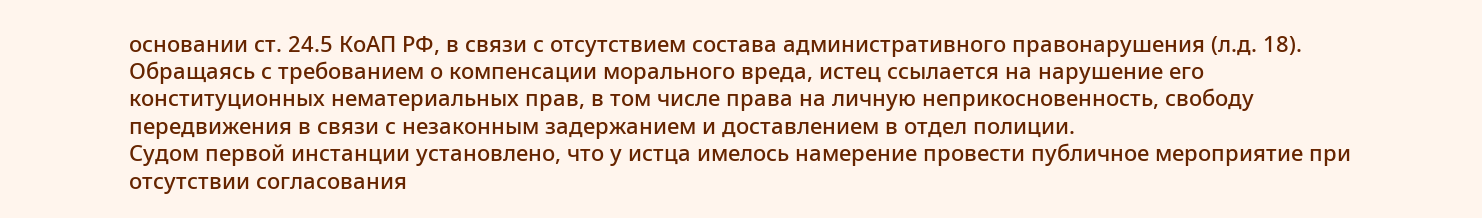основании ст. 24.5 КоАП РФ, в связи с отсутствием состава административного правонарушения (л.д. 18).
Обращаясь с требованием о компенсации морального вреда, истец ссылается на нарушение его конституционных нематериальных прав, в том числе права на личную неприкосновенность, свободу передвижения в связи с незаконным задержанием и доставлением в отдел полиции.
Судом первой инстанции установлено, что у истца имелось намерение провести публичное мероприятие при отсутствии согласования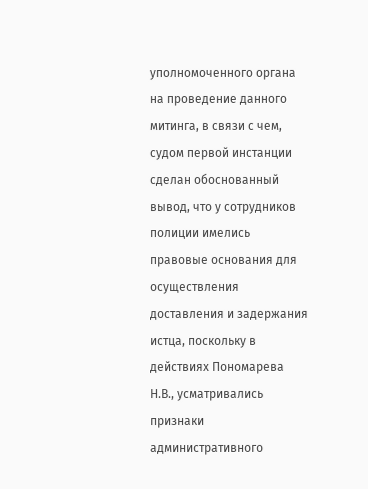уполномоченного органа на проведение данного митинга, в связи с чем, судом первой инстанции сделан обоснованный вывод, что у сотрудников полиции имелись правовые основания для осуществления доставления и задержания истца, поскольку в действиях Пономарева Н.В., усматривались признаки административного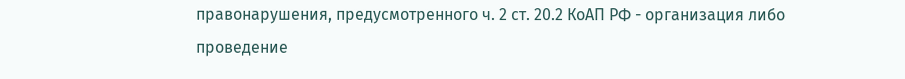правонарушения, предусмотренного ч. 2 ст. 20.2 КоАП РФ - организация либо проведение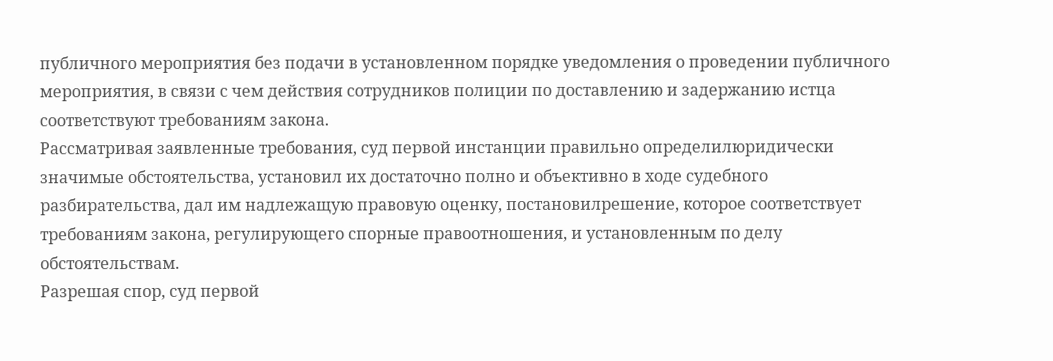публичного мероприятия без подачи в установленном порядке уведомления о проведении публичного мероприятия, в связи с чем действия сотрудников полиции по доставлению и задержанию истца соответствуют требованиям закона.
Рассматривая заявленные требования, суд первой инстанции правильно определилюридически значимые обстоятельства, установил их достаточно полно и объективно в ходе судебного разбирательства, дал им надлежащую правовую оценку, постановилрешение, которое соответствует требованиям закона, регулирующего спорные правоотношения, и установленным по делу обстоятельствам.
Разрешая спор, суд первой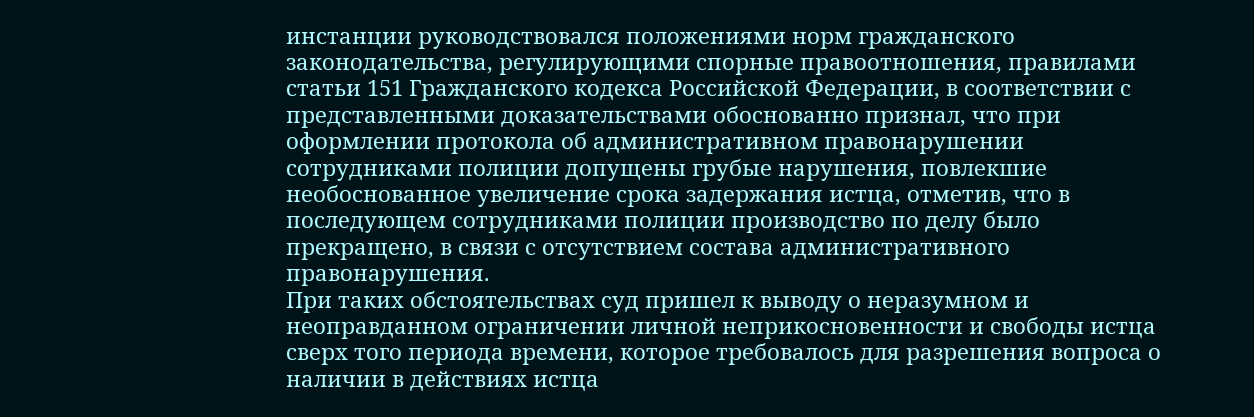инстанции руководствовался положениями норм гражданского законодательства, регулирующими спорные правоотношения, правилами статьи 151 Гражданского кодекса Российской Федерации, в соответствии с представленными доказательствами обоснованно признал, что при оформлении протокола об административном правонарушении сотрудниками полиции допущены грубые нарушения, повлекшие необоснованное увеличение срока задержания истца, отметив, что в последующем сотрудниками полиции производство по делу было прекращено, в связи с отсутствием состава административного правонарушения.
При таких обстоятельствах суд пришел к выводу о неразумном и неоправданном ограничении личной неприкосновенности и свободы истца сверх того периода времени, которое требовалось для разрешения вопроса о наличии в действиях истца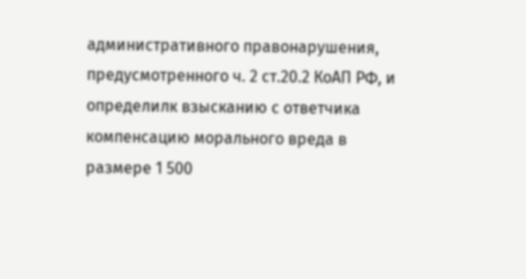административного правонарушения, предусмотренного ч. 2 ст.20.2 КоАП РФ, и определилк взысканию с ответчика компенсацию морального вреда в размере 1 500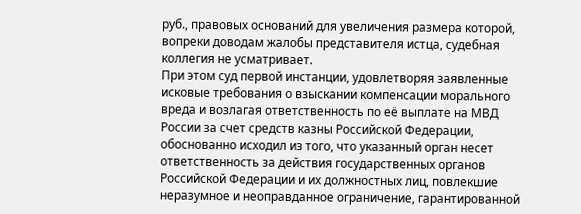руб., правовых оснований для увеличения размера которой, вопреки доводам жалобы представителя истца, судебная коллегия не усматривает.
При этом суд первой инстанции, удовлетворяя заявленные исковые требования о взыскании компенсации морального вреда и возлагая ответственность по её выплате на МВД России за счет средств казны Российской Федерации, обоснованно исходил из того, что указанный орган несет ответственность за действия государственных органов Российской Федерации и их должностных лиц, повлекшие неразумное и неоправданное ограничение, гарантированной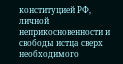конституцией РФ, личной неприкосновенности и свободы истца сверх необходимого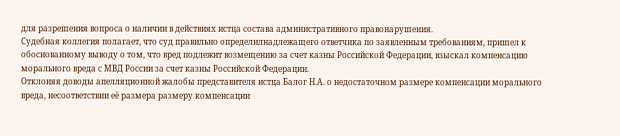для разрешения вопроса о наличии в действиях истца состава административного правонарушения.
Судебная коллегия полагает, что суд правильно определилнадлежащего ответчика по заявленным требованиям, пришел к обоснованному выводу о том, что вред подлежит возмещению за счет казны Российской Федерации, взыскал компенсацию морального вреда с МВД России за счет казны Российской Федерации.
Отклоняя доводы апелляционной жалобы представителя истца Балог Н.А. о недостаточном размере компенсации морального вреда, несоответствии её размера размеру компенсации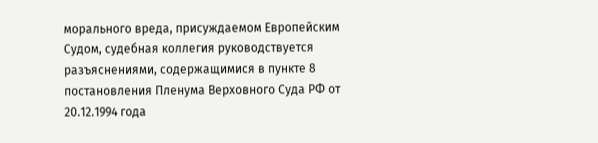морального вреда, присуждаемом Европейским Судом, судебная коллегия руководствуется разъяснениями, содержащимися в пункте 8 постановления Пленума Верховного Суда РФ от 20.12.1994 года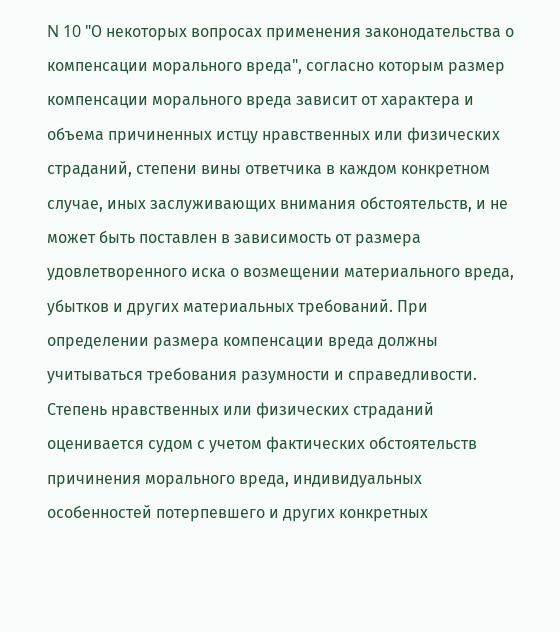N 10 "О некоторых вопросах применения законодательства о компенсации морального вреда", согласно которым размер компенсации морального вреда зависит от характера и объема причиненных истцу нравственных или физических страданий, степени вины ответчика в каждом конкретном случае, иных заслуживающих внимания обстоятельств, и не может быть поставлен в зависимость от размера удовлетворенного иска о возмещении материального вреда, убытков и других материальных требований. При определении размера компенсации вреда должны учитываться требования разумности и справедливости. Степень нравственных или физических страданий оценивается судом с учетом фактических обстоятельств причинения морального вреда, индивидуальных особенностей потерпевшего и других конкретных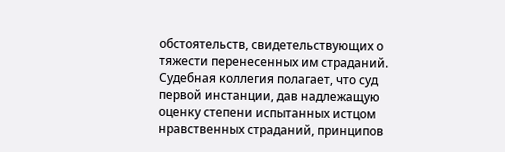обстоятельств, свидетельствующих о тяжести перенесенных им страданий.
Судебная коллегия полагает, что суд первой инстанции, дав надлежащую оценку степени испытанных истцом нравственных страданий, принципов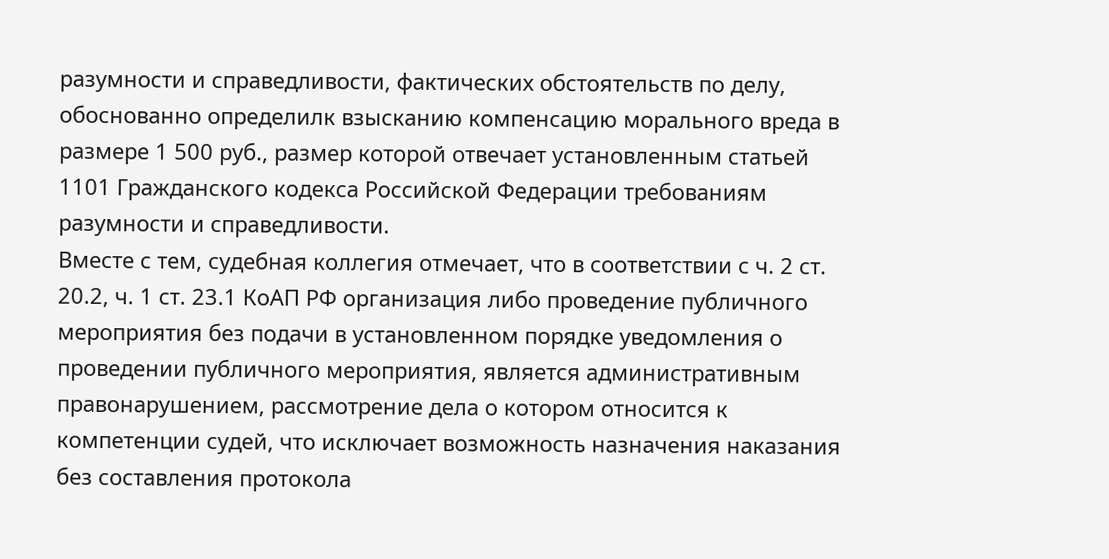разумности и справедливости, фактических обстоятельств по делу, обоснованно определилк взысканию компенсацию морального вреда в размере 1 500 руб., размер которой отвечает установленным статьей 1101 Гражданского кодекса Российской Федерации требованиям разумности и справедливости.
Вместе с тем, судебная коллегия отмечает, что в соответствии с ч. 2 ст. 20.2, ч. 1 ст. 23.1 КоАП РФ организация либо проведение публичного мероприятия без подачи в установленном порядке уведомления о проведении публичного мероприятия, является административным правонарушением, рассмотрение дела о котором относится к компетенции судей, что исключает возможность назначения наказания без составления протокола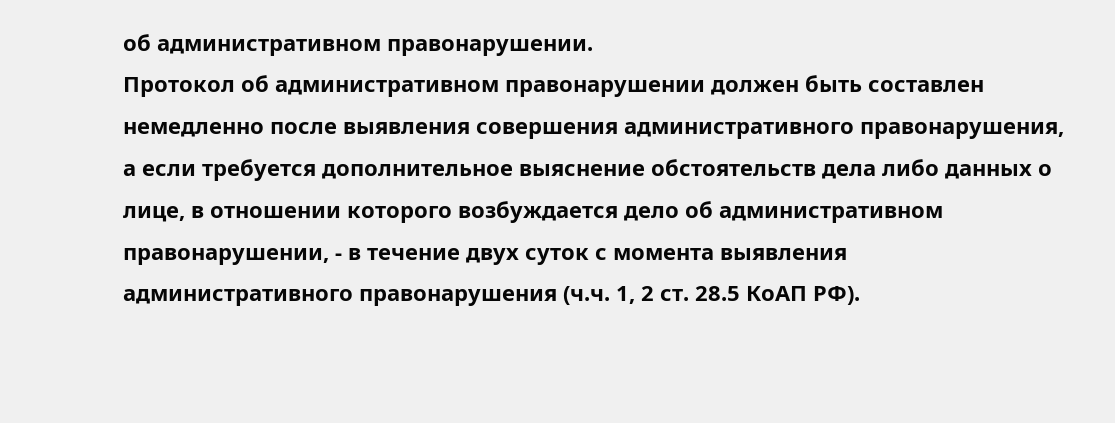об административном правонарушении.
Протокол об административном правонарушении должен быть составлен немедленно после выявления совершения административного правонарушения, а если требуется дополнительное выяснение обстоятельств дела либо данных о лице, в отношении которого возбуждается дело об административном правонарушении, - в течение двух суток с момента выявления административного правонарушения (ч.ч. 1, 2 ст. 28.5 КоАП РФ).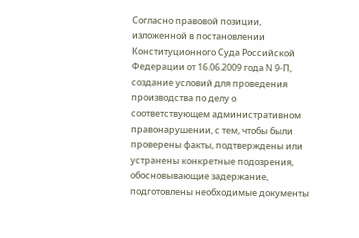Согласно правовой позиции, изложенной в постановлении Конституционного Суда Российской Федерации от 16.06.2009 года N 9-П, создание условий для проведения производства по делу о соответствующем административном правонарушении, с тем, чтобы были проверены факты, подтверждены или устранены конкретные подозрения, обосновывающие задержание, подготовлены необходимые документы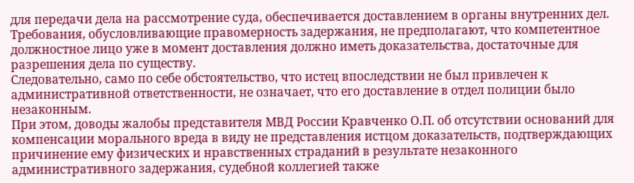для передачи дела на рассмотрение суда, обеспечивается доставлением в органы внутренних дел. Требования, обусловливающие правомерность задержания, не предполагают, что компетентное должностное лицо уже в момент доставления должно иметь доказательства, достаточные для разрешения дела по существу.
Следовательно, само по себе обстоятельство, что истец впоследствии не был привлечен к административной ответственности, не означает, что его доставление в отдел полиции было незаконным.
При этом, доводы жалобы представителя МВД России Кравченко О.П. об отсутствии оснований для компенсации морального вреда в виду не представления истцом доказательств, подтверждающих причинение ему физических и нравственных страданий в результате незаконного административного задержания, судебной коллегией также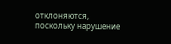отклоняются, поскольку нарушение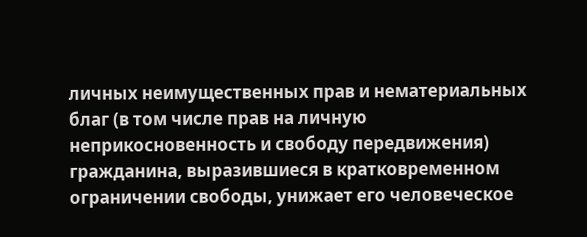личных неимущественных прав и нематериальных благ (в том числе прав на личную неприкосновенность и свободу передвижения) гражданина, выразившиеся в кратковременном ограничении свободы, унижает его человеческое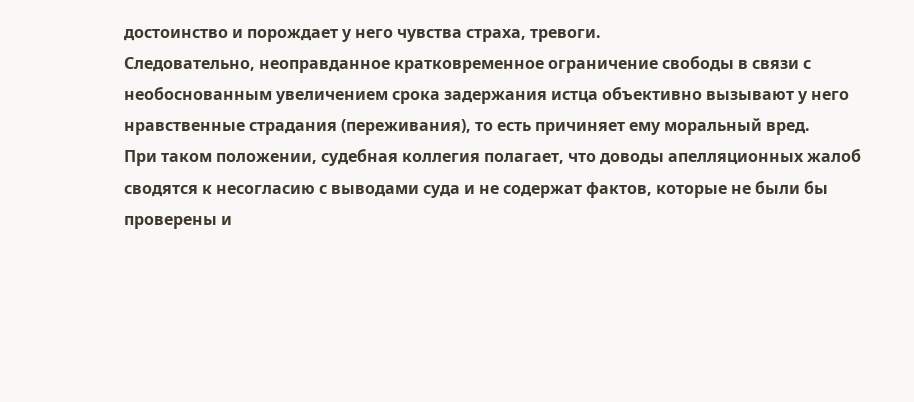достоинство и порождает у него чувства страха, тревоги.
Следовательно, неоправданное кратковременное ограничение свободы в связи с необоснованным увеличением срока задержания истца объективно вызывают у него нравственные страдания (переживания), то есть причиняет ему моральный вред.
При таком положении, судебная коллегия полагает, что доводы апелляционных жалоб сводятся к несогласию с выводами суда и не содержат фактов, которые не были бы проверены и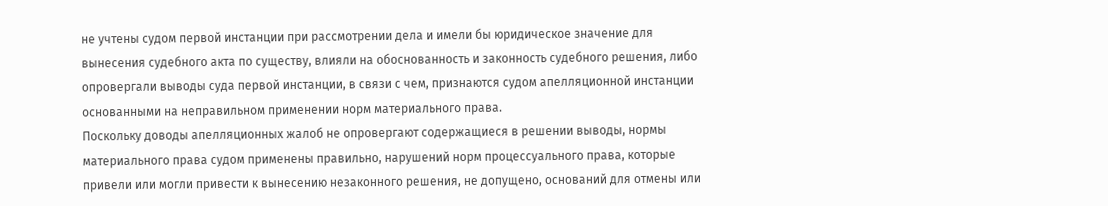не учтены судом первой инстанции при рассмотрении дела и имели бы юридическое значение для вынесения судебного акта по существу, влияли на обоснованность и законность судебного решения, либо опровергали выводы суда первой инстанции, в связи с чем, признаются судом апелляционной инстанции основанными на неправильном применении норм материального права.
Поскольку доводы апелляционных жалоб не опровергают содержащиеся в решении выводы, нормы материального права судом применены правильно, нарушений норм процессуального права, которые привели или могли привести к вынесению незаконного решения, не допущено, оснований для отмены или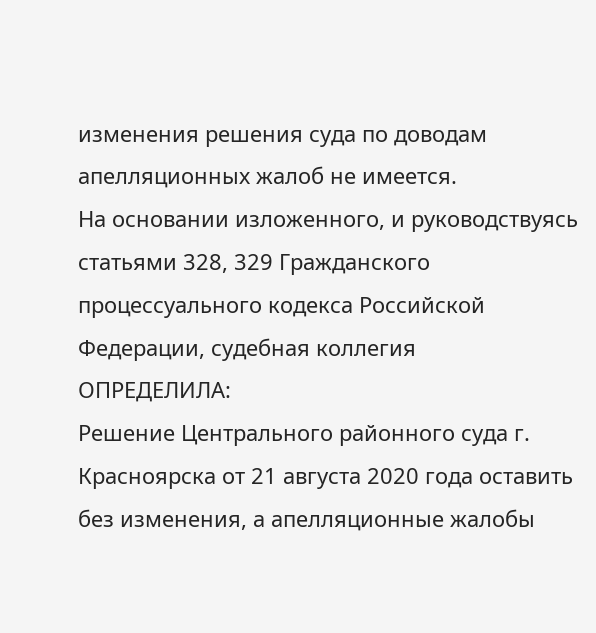изменения решения суда по доводам апелляционных жалоб не имеется.
На основании изложенного, и руководствуясь статьями 328, 329 Гражданского процессуального кодекса Российской Федерации, судебная коллегия
ОПРЕДЕЛИЛА:
Решение Центрального районного суда г. Красноярска от 21 августа 2020 года оставить без изменения, а апелляционные жалобы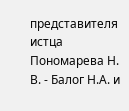представителя истца Пономарева Н. В. - Балог Н.А. и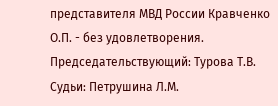представителя МВД России Кравченко О.П. - без удовлетворения.
Председательствующий: Турова Т.В.
Судьи: Петрушина Л.М.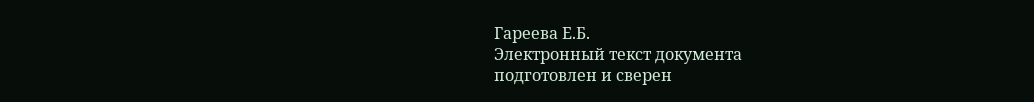Гареева Е.Б.
Электронный текст документа
подготовлен и сверен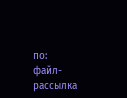по:
файл-рассылка